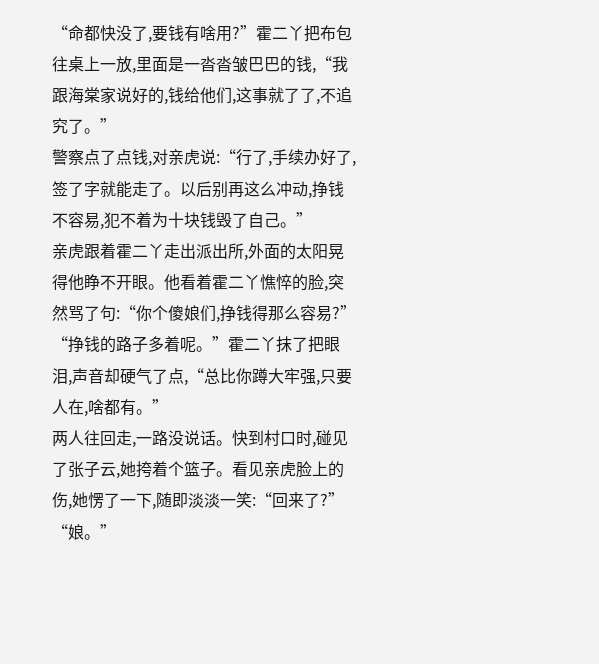“命都快没了,要钱有啥用?”霍二丫把布包往桌上一放,里面是一沓沓皱巴巴的钱,“我跟海棠家说好的,钱给他们,这事就了了,不追究了。”
警察点了点钱,对亲虎说:“行了,手续办好了,签了字就能走了。以后别再这么冲动,挣钱不容易,犯不着为十块钱毁了自己。”
亲虎跟着霍二丫走出派出所,外面的太阳晃得他睁不开眼。他看着霍二丫憔悴的脸,突然骂了句:“你个傻娘们,挣钱得那么容易?”
“挣钱的路子多着呢。”霍二丫抹了把眼泪,声音却硬气了点,“总比你蹲大牢强,只要人在,啥都有。”
两人往回走,一路没说话。快到村口时,碰见了张子云,她挎着个篮子。看见亲虎脸上的伤,她愣了一下,随即淡淡一笑:“回来了?”
“娘。”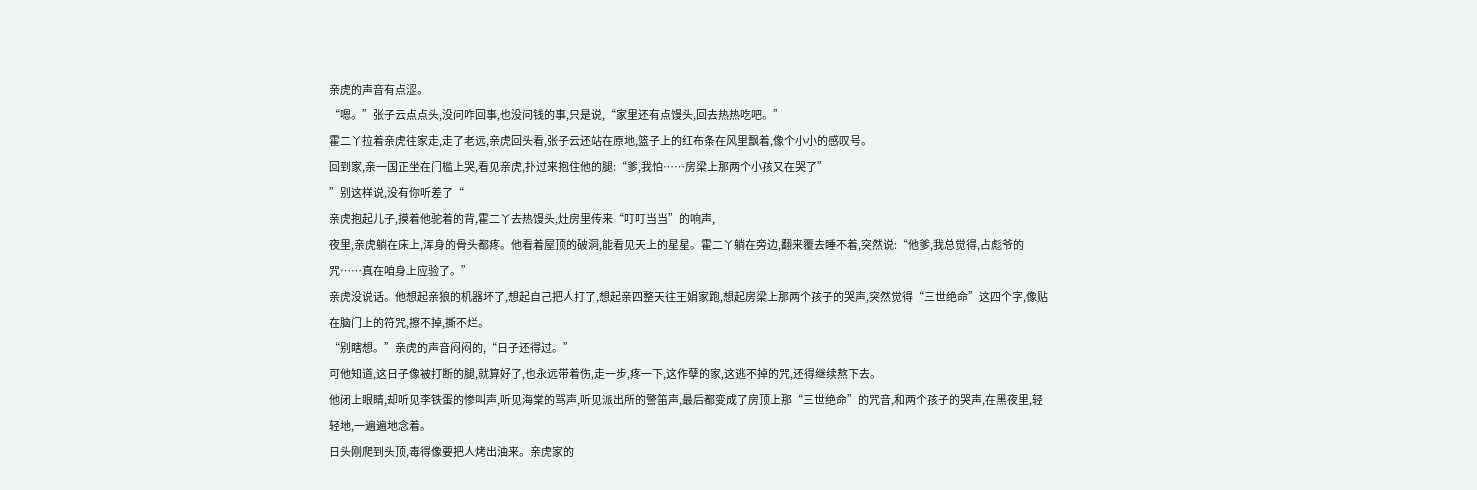亲虎的声音有点涩。
“嗯。”张子云点点头,没问咋回事,也没问钱的事,只是说,“家里还有点馒头,回去热热吃吧。”
霍二丫拉着亲虎往家走,走了老远,亲虎回头看,张子云还站在原地,篮子上的红布条在风里飘着,像个小小的感叹号。
回到家,亲一国正坐在门槛上哭,看见亲虎,扑过来抱住他的腿:“爹,我怕……房梁上那两个小孩又在哭了”
”别这样说,没有你听差了“
亲虎抱起儿子,摸着他驼着的背,霍二丫去热馒头,灶房里传来“叮叮当当”的响声,
夜里,亲虎躺在床上,浑身的骨头都疼。他看着屋顶的破洞,能看见天上的星星。霍二丫躺在旁边,翻来覆去睡不着,突然说:“他爹,我总觉得,占彪爷的咒……真在咱身上应验了。”
亲虎没说话。他想起亲狼的机器坏了,想起自己把人打了,想起亲四整天往王娟家跑,想起房梁上那两个孩子的哭声,突然觉得“三世绝命”这四个字,像贴在脑门上的符咒,擦不掉,撕不烂。
“别瞎想。”亲虎的声音闷闷的,“日子还得过。”
可他知道,这日子像被打断的腿,就算好了,也永远带着伤,走一步,疼一下,这作孽的家,这逃不掉的咒,还得继续熬下去。
他闭上眼睛,却听见李铁蛋的惨叫声,听见海棠的骂声,听见派出所的警笛声,最后都变成了房顶上那“三世绝命”的咒音,和两个孩子的哭声,在黑夜里,轻轻地,一遍遍地念着。
日头刚爬到头顶,毒得像要把人烤出油来。亲虎家的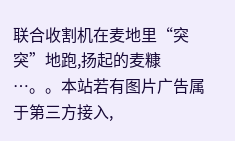联合收割机在麦地里“突突”地跑,扬起的麦糠
…。。本站若有图片广告属于第三方接入,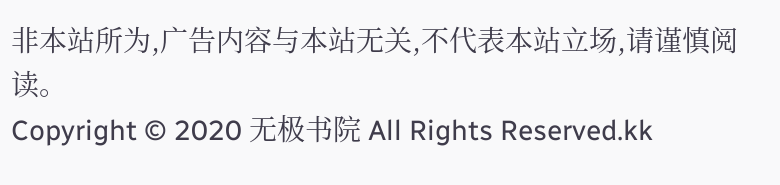非本站所为,广告内容与本站无关,不代表本站立场,请谨慎阅读。
Copyright © 2020 无极书院 All Rights Reserved.kk